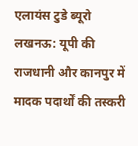एलायंस टुडे ब्यूरो
लखनऊ: यूपी की राजधानी और कानपुर में मादक पदार्थों की तस्करी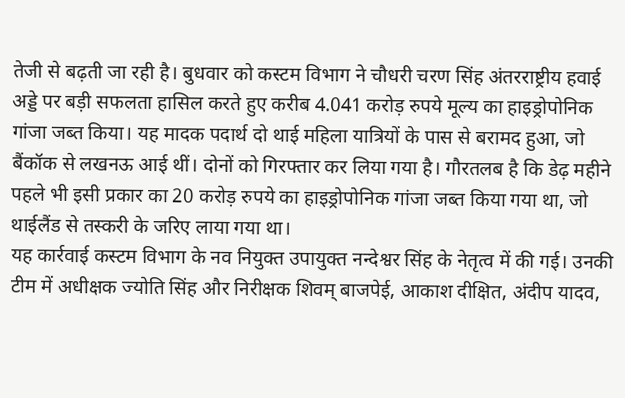तेजी से बढ़ती जा रही है। बुधवार को कस्टम विभाग ने चौधरी चरण सिंह अंतरराष्ट्रीय हवाई अड्डे पर बड़ी सफलता हासिल करते हुए करीब 4.041 करोड़ रुपये मूल्य का हाइड्रोपोनिक गांजा जब्त किया। यह मादक पदार्थ दो थाई महिला यात्रियों के पास से बरामद हुआ, जो बैंकॉक से लखनऊ आई थीं। दोनों को गिरफ्तार कर लिया गया है। गौरतलब है कि डेढ़ महीने पहले भी इसी प्रकार का 20 करोड़ रुपये का हाइड्रोपोनिक गांजा जब्त किया गया था, जो थाईलैंड से तस्करी के जरिए लाया गया था।
यह कार्रवाई कस्टम विभाग के नव नियुक्त उपायुक्त नन्देश्वर सिंह के नेतृत्व में की गई। उनकी टीम में अधीक्षक ज्योति सिंह और निरीक्षक शिवम् बाजपेई, आकाश दीक्षित, अंदीप यादव,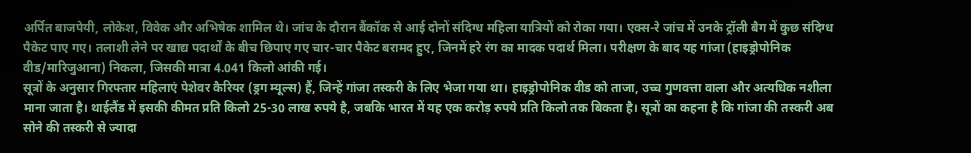अर्पित बाजपेयी, लोकेश, विवेक और अभिषेक शामिल थे। जांच के दौरान बैंकॉक से आई दोनों संदिग्ध महिला यात्रियों को रोका गया। एक्स-रे जांच में उनके ट्रॉली बैग में कुछ संदिग्ध पैकेट पाए गए। तलाशी लेने पर खाद्य पदार्थों के बीच छिपाए गए चार-चार पैकेट बरामद हुए, जिनमें हरे रंग का मादक पदार्थ मिला। परीक्षण के बाद यह गांजा (हाइड्रोपोनिक वीड/मारिजुआना) निकला, जिसकी मात्रा 4.041 किलो आंकी गई।
सूत्रों के अनुसार गिरफ्तार महिलाएं पेशेवर कैरियर (ड्रग म्यूल्स) हैं, जिन्हें गांजा तस्करी के लिए भेजा गया था। हाइड्रोपोनिक वीड को ताजा, उच्च गुणवत्ता वाला और अत्यधिक नशीला माना जाता है। थाईलैंड में इसकी कीमत प्रति किलो 25-30 लाख रुपये है, जबकि भारत में यह एक करोड़ रुपये प्रति किलो तक बिकता है। सूत्रों का कहना है कि गांजा की तस्करी अब सोने की तस्करी से ज्यादा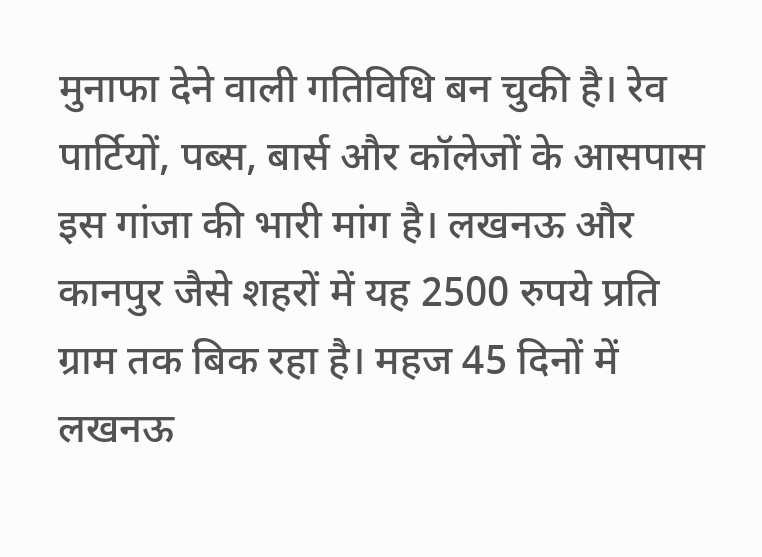मुनाफा देने वाली गतिविधि बन चुकी है। रेव पार्टियों, पब्स, बार्स और कॉलेजों के आसपास इस गांजा की भारी मांग है। लखनऊ और कानपुर जैसे शहरों में यह 2500 रुपये प्रति ग्राम तक बिक रहा है। महज 45 दिनों में लखनऊ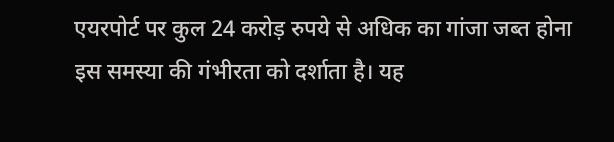एयरपोर्ट पर कुल 24 करोड़ रुपये से अधिक का गांजा जब्त होना इस समस्या की गंभीरता को दर्शाता है। यह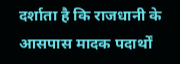दर्शाता है कि राजधानी के आसपास मादक पदार्थों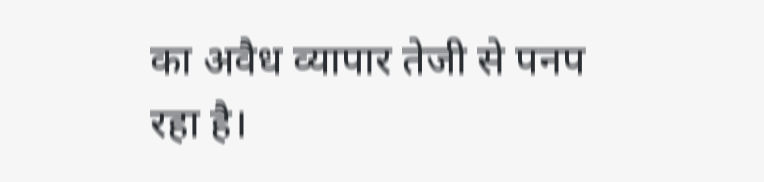का अवैध व्यापार तेजी से पनप रहा है।